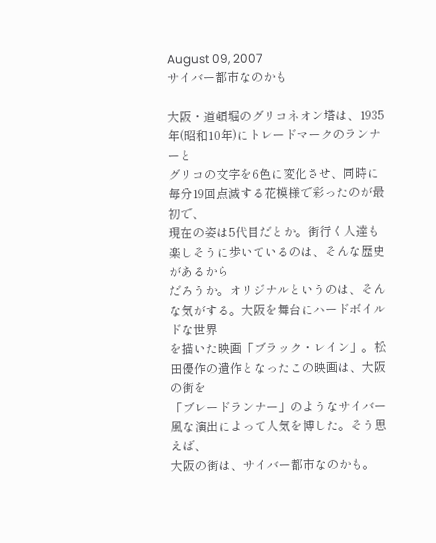August 09, 2007
サイバー都市なのかも

大阪・道頓堀のグリコネオン塔は、1935年(昭和10年)にトレードマークのランナーと
グリコの文字を6色に変化させ、同時に毎分19回点滅する花模様で彩ったのが最初で、
現在の姿は5代目だとか。街行く人達も楽しそうに歩いているのは、そんな歴史があるから
だろうか。オリジナルというのは、そんな気がする。大阪を舞台にハードボイルドな世界
を描いた映画「ブラック・レイン」。松田優作の遺作となったこの映画は、大阪の街を
「ブレードランナー」のようなサイバー風な演出によって人気を博した。そう思えば、
大阪の街は、サイバー都市なのかも。